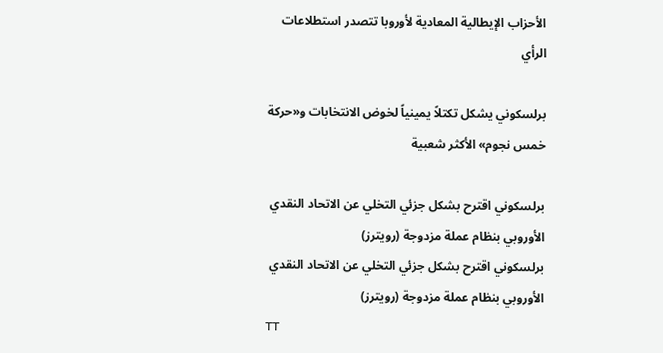الأحزاب الإيطالية المعادية لأوروبا تتصدر استطلاعات الرأي

برلسكوني يشكل تكتلاً يمينياً لخوض الانتخابات و«حركة خمس نجوم» الأكثر شعبية

برلسكوني اقترح بشكل جزئي التخلي عن الاتحاد النقدي الأوروبي بنظام عملة مزدوجة (رويترز)
برلسكوني اقترح بشكل جزئي التخلي عن الاتحاد النقدي الأوروبي بنظام عملة مزدوجة (رويترز)
TT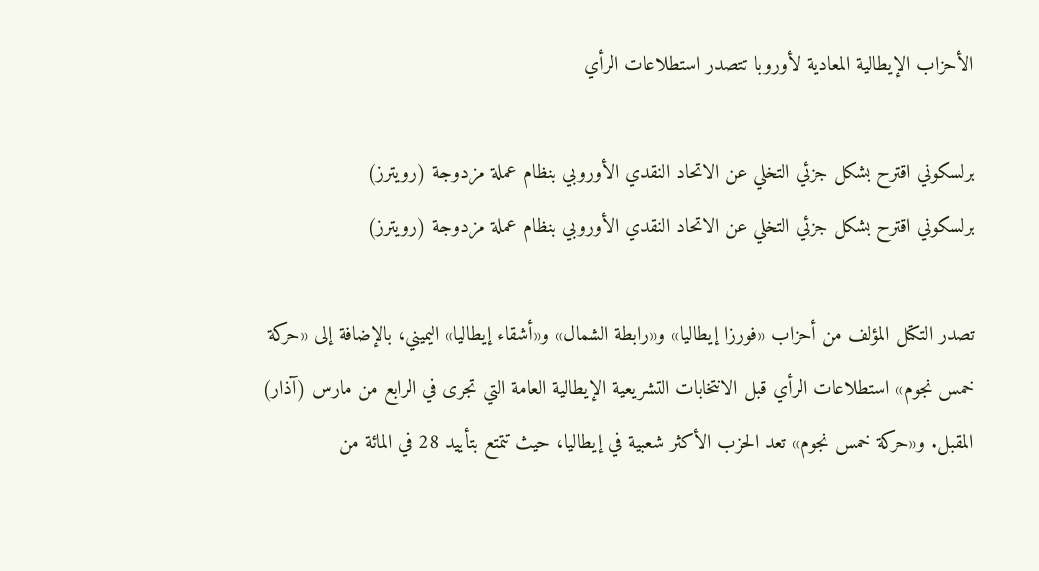الأحزاب الإيطالية المعادية لأوروبا تتصدر استطلاعات الرأي

برلسكوني اقترح بشكل جزئي التخلي عن الاتحاد النقدي الأوروبي بنظام عملة مزدوجة (رويترز)
برلسكوني اقترح بشكل جزئي التخلي عن الاتحاد النقدي الأوروبي بنظام عملة مزدوجة (رويترز)

تصدر التكتل المؤلف من أحزاب «فورزا إيطاليا» و«رابطة الشمال» و«أشقاء إيطاليا» اليميني، بالإضافة إلى «حركة خمس نجوم» استطلاعات الرأي قبل الانتخابات التشريعية الإيطالية العامة التي تجرى في الرابع من مارس (آذار) المقبل. و«حركة خمس نجوم» تعد الحزب الأكثر شعبية في إيطاليا، حيث تتمتع بتأييد 28 في المائة من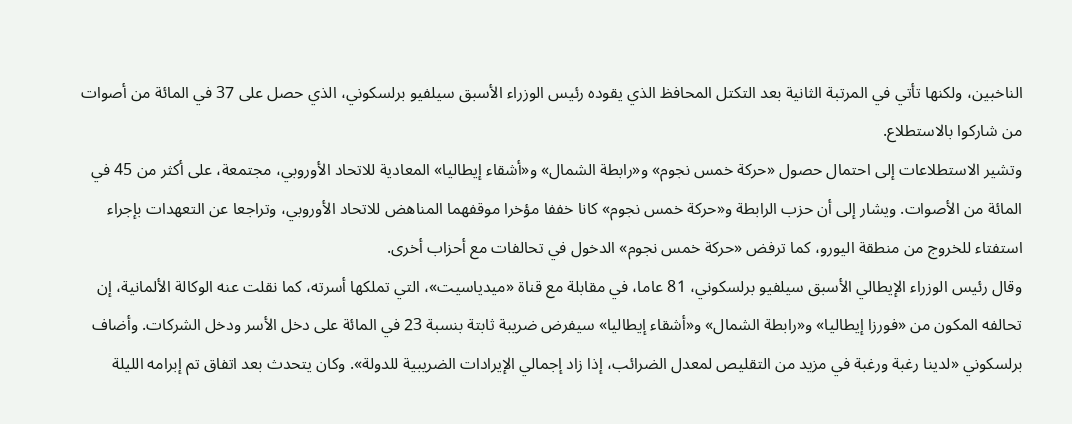الناخبين، ولكنها تأتي في المرتبة الثانية بعد التكتل المحافظ الذي يقوده رئيس الوزراء الأسبق سيلفيو برلسكوني، الذي حصل على 37 في المائة من أصوات من شاركوا بالاستطلاع.
وتشير الاستطلاعات إلى احتمال حصول «حركة خمس نجوم» و«رابطة الشمال» و«أشقاء إيطاليا» المعادية للاتحاد الأوروبي، مجتمعة، على أكثر من 45 في المائة من الأصوات. ويشار إلى أن حزب الرابطة و«حركة خمس نجوم» كانا خففا مؤخرا موقفهما المناهض للاتحاد الأوروبي، وتراجعا عن التعهدات بإجراء استفتاء للخروج من منطقة اليورو، كما ترفض «حركة خمس نجوم» الدخول في تحالفات مع أحزاب أخرى.
وقال رئيس الوزراء الإيطالي الأسبق سيلفيو برلسكوني، 81 عاما، في مقابلة مع قناة «ميدياسيت»، التي تملكها أسرته، كما نقلت عنه الوكالة الألمانية، إن تحالفه المكون من «فورزا إيطاليا» و«رابطة الشمال» و«أشقاء إيطاليا» سيفرض ضريبة ثابتة بنسبة 23 في المائة على دخل الأسر ودخل الشركات. وأضاف برلسكوني «لدينا رغبة ورغبة في مزيد من التقليص لمعدل الضرائب، إذا زاد إجمالي الإيرادات الضريبية للدولة». وكان يتحدث بعد اتفاق تم إبرامه الليلة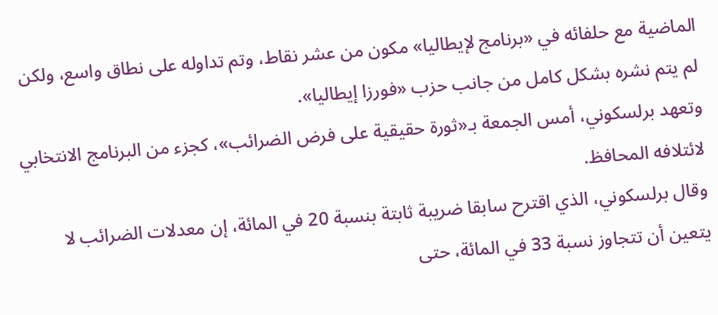الماضية مع حلفائه في «برنامج لإيطاليا» مكون من عشر نقاط، وتم تداوله على نطاق واسع، ولكن لم يتم نشره بشكل كامل من جانب حزب «فورزا إيطاليا».
وتعهد برلسكوني، أمس الجمعة بـ«ثورة حقيقية على فرض الضرائب»، كجزء من البرنامج الانتخابي لائتلافه المحافظ.
وقال برلسكوني، الذي اقترح سابقا ضريبة ثابتة بنسبة 20 في المائة، إن معدلات الضرائب لا يتعين أن تتجاوز نسبة 33 في المائة، حتى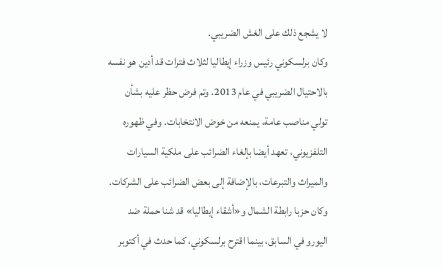لا يشجع ذلك على الغش الضريبي.
وكان برلسكوني رئيس وزراء إيطاليا لثلاث فترات قد أدين هو نفسه بالاحتيال الضريبي في عام 2013. وتم فرض حظر عليه بشأن تولي مناصب عامة، يمنعه من خوض الانتخابات. وفي ظهوره التلفزيوني، تعهد أيضا بإلغاء الضرائب على ملكية السيارات والميراث والتبرعات، بالإضافة إلى بعض الضرائب على الشركات.
وكان حزبا رابطة الشمال و«أشقاء إيطاليا» قد شنا حملة ضد اليورو في السابق، بينما اقترح برلسكوني، كما حدث في أكتوبر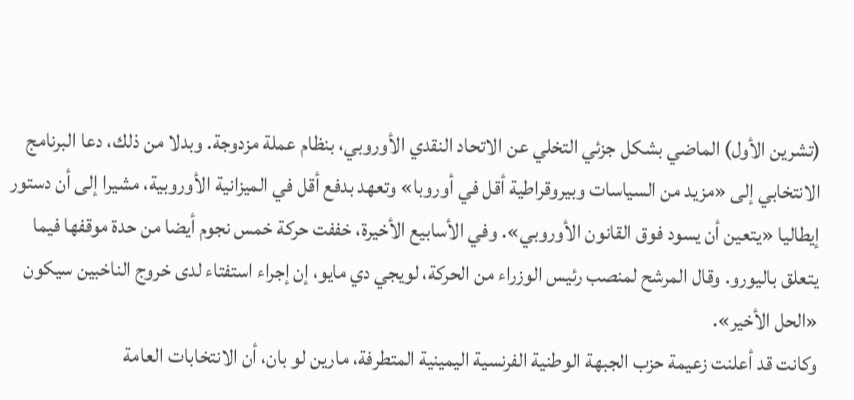(تشرين الأول) الماضي بشكل جزئي التخلي عن الاتحاد النقدي الأوروبي، بنظام عملة مزدوجة. وبدلا من ذلك، دعا البرنامج الانتخابي إلى «مزيد من السياسات وبيروقراطية أقل في أوروبا» وتعهد بدفع أقل في الميزانية الأوروبية، مشيرا إلى أن دستور إيطاليا «يتعين أن يسود فوق القانون الأوروبي». وفي الأسابيع الأخيرة، خففت حركة خمس نجوم أيضا من حدة موقفها فيما يتعلق باليورو. وقال المرشح لمنصب رئيس الوزراء من الحركة، لويجي دي مايو، إن إجراء استفتاء لدى خروج الناخبين سيكون «الحل الأخير».
وكانت قد أعلنت زعيمة حزب الجبهة الوطنية الفرنسية اليمينية المتطرفة، مارين لو بان، أن الانتخابات العامة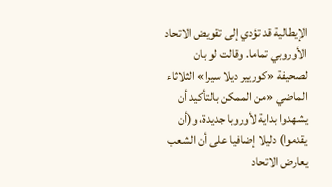الإيطالية قد تؤدي إلى تقويض الاتحاد الأوروبي تماما. وقالت لو بان لصحيفة «كوريير ديلا سيرا» الثلاثاء الماضي «من الممكن بالتأكيد أن يشهدوا بداية لأوروبا جديدة، و(أن يقدموا) دليلا إضافيا على أن الشعب يعارض الاتحاد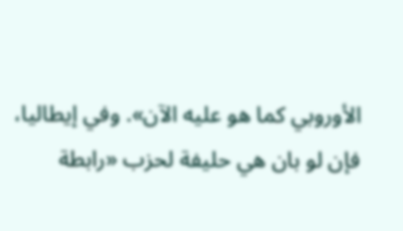الأوروبي كما هو عليه الآن». وفي إيطاليا، فإن لو بان هي حليفة لحزب «رابطة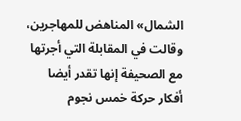الشمال» المناهض للمهاجرين، وقالت في المقابلة التي أجرتها مع الصحيفة إنها تقدر أيضا أفكار حركة خمس نجوم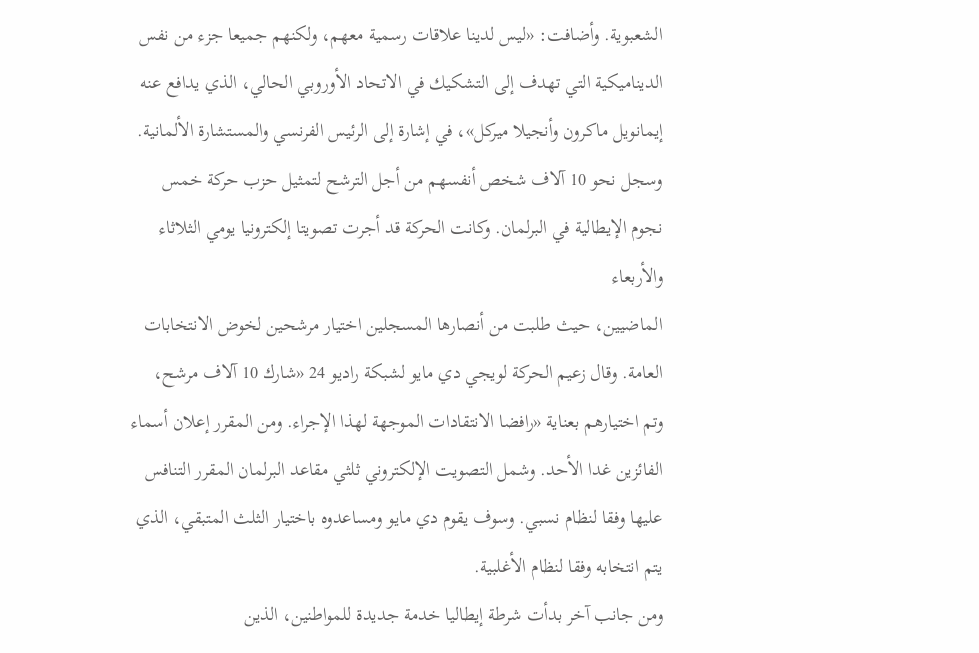الشعبوية. وأضافت: «ليس لدينا علاقات رسمية معهم، ولكنهم جميعا جزء من نفس الديناميكية التي تهدف إلى التشكيك في الاتحاد الأوروبي الحالي، الذي يدافع عنه إيمانويل ماكرون وأنجيلا ميركل»، في إشارة إلى الرئيس الفرنسي والمستشارة الألمانية.
وسجل نحو 10 آلاف شخص أنفسهم من أجل الترشح لتمثيل حزب حركة خمس نجوم الإيطالية في البرلمان. وكانت الحركة قد أجرت تصويتا إلكترونيا يومي الثلاثاء والأربعاء
الماضيين، حيث طلبت من أنصارها المسجلين اختيار مرشحين لخوض الانتخابات العامة. وقال زعيم الحركة لويجي دي مايو لشبكة راديو 24 «شارك 10 آلاف مرشح، وتم اختيارهم بعناية «رافضا الانتقادات الموجهة لهذا الإجراء. ومن المقرر إعلان أسماء الفائزين غدا الأحد. وشمل التصويت الإلكتروني ثلثي مقاعد البرلمان المقرر التنافس عليها وفقا لنظام نسبي. وسوف يقوم دي مايو ومساعدوه باختيار الثلث المتبقي، الذي يتم انتخابه وفقا لنظام الأغلبية.
ومن جانب آخر بدأت شرطة إيطاليا خدمة جديدة للمواطنين، الذين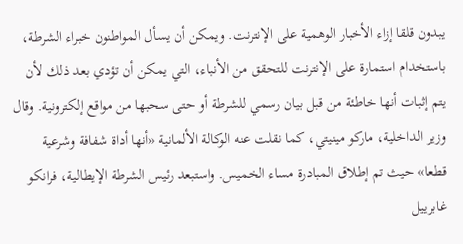يبدون قلقا إزاء الأخبار الوهمية على الإنترنت. ويمكن أن يسأل المواطنون خبراء الشرطة، باستخدام استمارة على الإنترنت للتحقق من الأنباء، التي يمكن أن تؤدي بعد ذلك لأن يتم إثبات أنها خاطئة من قبل بيان رسمي للشرطة أو حتى سحبها من مواقع إلكترونية. وقال وزير الداخلية، ماركو مينيتي، كما نقلت عنه الوكالة الألمانية «أنها أداة شفافة وشرعية قطعا» حيث تم إطلاق المبادرة مساء الخميس. واستبعد رئيس الشرطة الإيطالية، فرانكو غابرييل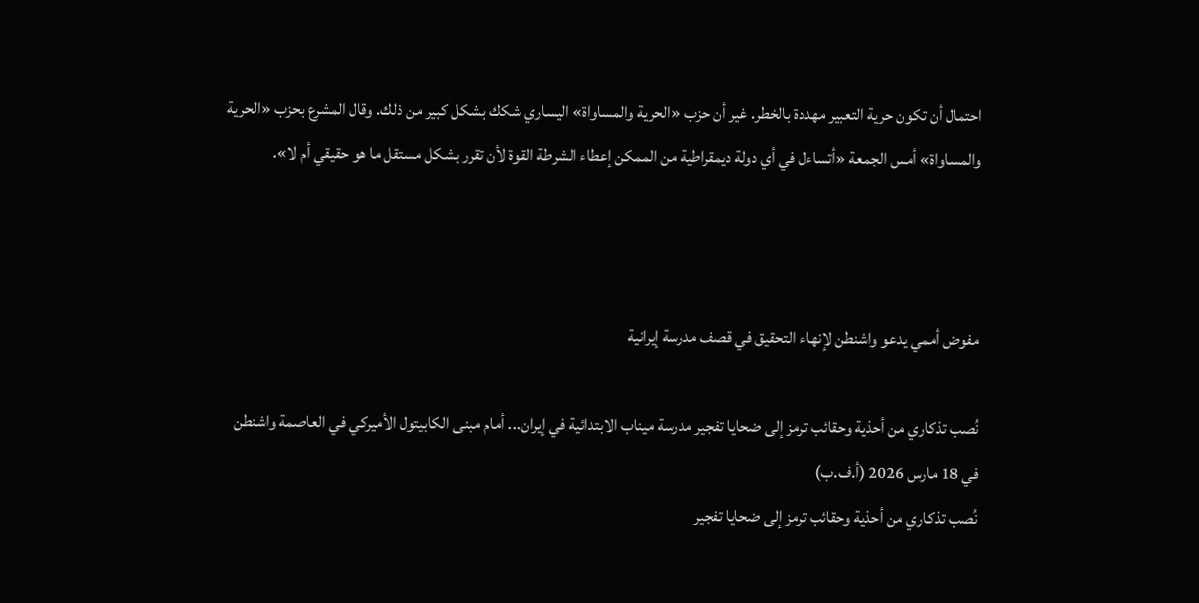احتمال أن تكون حرية التعبير مهددة بالخطر. غير أن حزب «الحرية والمساواة» اليساري شكك بشكل كبير من ذلك. وقال المشرع بحزب «الحرية والمساواة» أمس الجمعة «أتساءل في أي دولة ديمقراطية من الممكن إعطاء الشرطة القوة لأن تقرر بشكل مستقل ما هو حقيقي أم لا».



مفوض أممي يدعو واشنطن لإنهاء التحقيق في قصف مدرسة إيرانية

نُصب تذكاري من أحذية وحقائب ترمز إلى ضحايا تفجير مدرسة ميناب الابتدائية في إيران... أمام مبنى الكابيتول الأميركي في العاصمة واشنطن في 18 مارس 2026 (أ.ف.ب)
نُصب تذكاري من أحذية وحقائب ترمز إلى ضحايا تفجير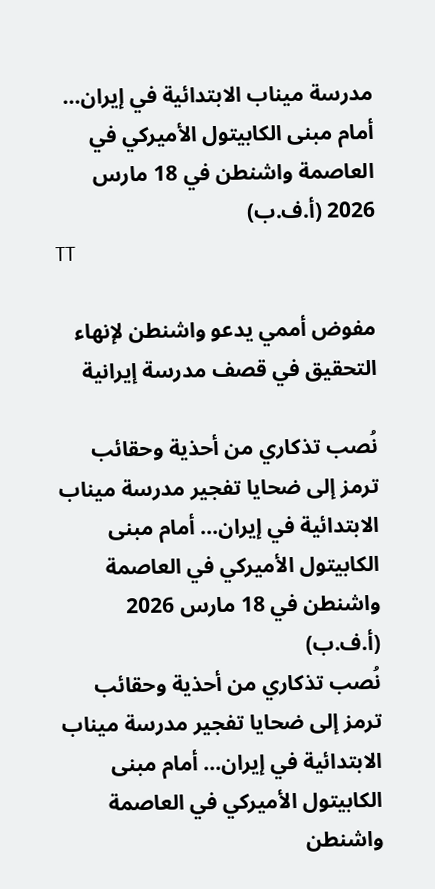مدرسة ميناب الابتدائية في إيران... أمام مبنى الكابيتول الأميركي في العاصمة واشنطن في 18 مارس 2026 (أ.ف.ب)
TT

مفوض أممي يدعو واشنطن لإنهاء التحقيق في قصف مدرسة إيرانية

نُصب تذكاري من أحذية وحقائب ترمز إلى ضحايا تفجير مدرسة ميناب الابتدائية في إيران... أمام مبنى الكابيتول الأميركي في العاصمة واشنطن في 18 مارس 2026 (أ.ف.ب)
نُصب تذكاري من أحذية وحقائب ترمز إلى ضحايا تفجير مدرسة ميناب الابتدائية في إيران... أمام مبنى الكابيتول الأميركي في العاصمة واشنطن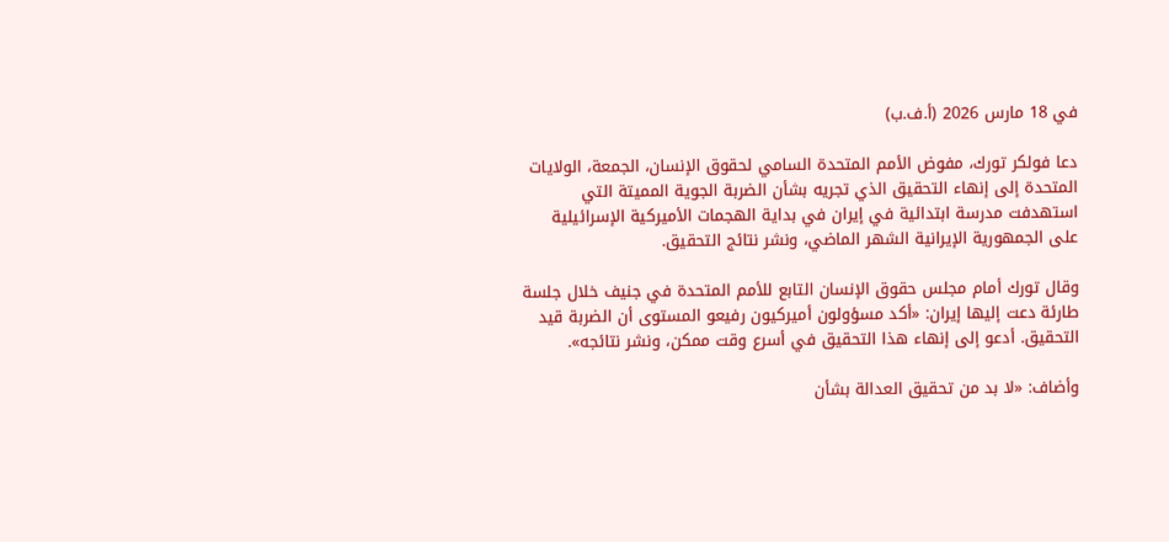في 18 مارس 2026 (أ.ف.ب)

دعا فولكر تورك، مفوض الأمم المتحدة السامي لحقوق الإنسان، الجمعة، الولايات المتحدة إلى إنهاء التحقيق الذي تجريه بشأن الضربة الجوية المميتة التي استهدفت مدرسة ابتدائية في إيران في بداية الهجمات الأميركية الإسرائيلية على الجمهورية الإيرانية الشهر الماضي، ونشر نتائج التحقيق.

وقال تورك أمام مجلس حقوق الإنسان التابع للأمم المتحدة في جنيف خلال جلسة طارئة دعت إليها إيران: «أكد مسؤولون أميركيون رفيعو المستوى أن الضربة قيد التحقيق. أدعو إلى إنهاء هذا التحقيق في أسرع وقت ممكن، ونشر نتائجه».

وأضاف: «لا بد من تحقيق العدالة بشأن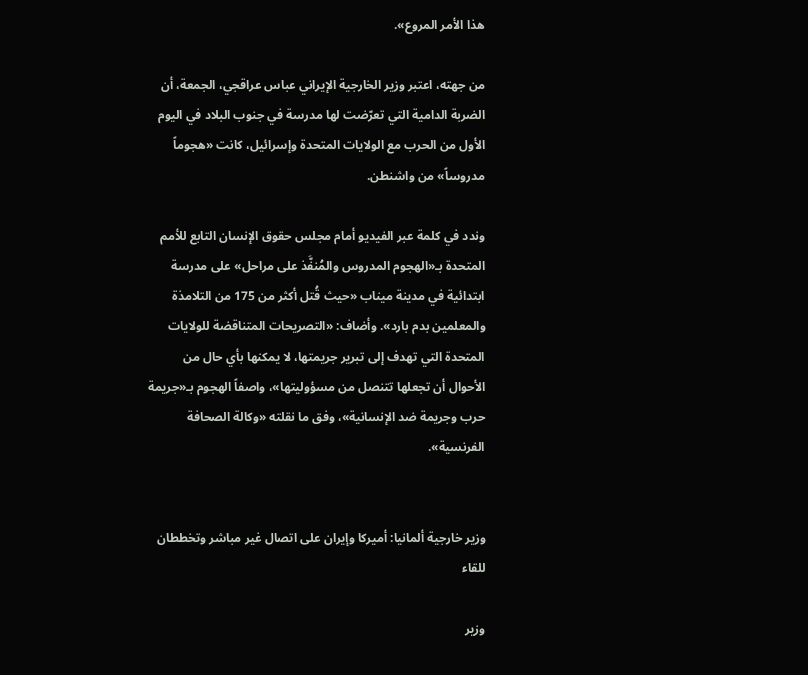هذا الأمر المروع».

من جهته، اعتبر وزير الخارجية الإيراني عباس عراقجي، الجمعة، أن الضربة الدامية التي تعرّضت لها مدرسة في جنوب البلاد في اليوم الأول من الحرب مع الولايات المتحدة وإسرائيل، كانت «هجوماً مدروساً» من واشنطن.

وندد في كلمة عبر الفيديو أمام مجلس حقوق الإنسان التابع للأمم المتحدة بـ«الهجوم المدروس والمُنفَّذ على مراحل» على مدرسة ابتدائية في مدينة ميناب «حيث قُتل أكثر من 175 من التلامذة والمعلمين بدم بارد». وأضاف: «التصريحات المتناقضة للولايات المتحدة التي تهدف إلى تبرير جريمتها، لا يمكنها بأي حال من الأحوال أن تجعلها تتنصل من مسؤوليتها»، واصفاً الهجوم بـ«جريمة حرب وجريمة ضد الإنسانية»، وفق ما نقلته «وكالة الصحافة الفرنسية».


وزير خارجية ألمانيا: أميركا وإيران على اتصال غير مباشر وتخططان للقاء

وزير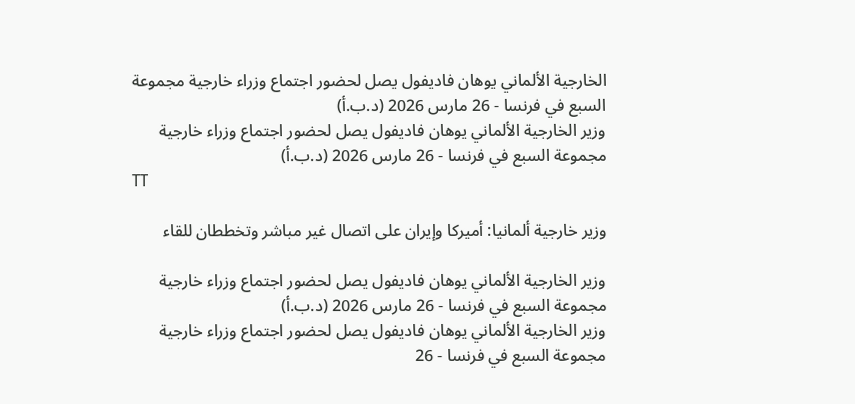الخارجية الألماني يوهان فاديفول يصل لحضور اجتماع وزراء خارجية مجموعة السبع في فرنسا - 26 مارس 2026 (د.ب.أ)
وزير الخارجية الألماني يوهان فاديفول يصل لحضور اجتماع وزراء خارجية مجموعة السبع في فرنسا - 26 مارس 2026 (د.ب.أ)
TT

وزير خارجية ألمانيا: أميركا وإيران على اتصال غير مباشر وتخططان للقاء

وزير الخارجية الألماني يوهان فاديفول يصل لحضور اجتماع وزراء خارجية مجموعة السبع في فرنسا - 26 مارس 2026 (د.ب.أ)
وزير الخارجية الألماني يوهان فاديفول يصل لحضور اجتماع وزراء خارجية مجموعة السبع في فرنسا - 26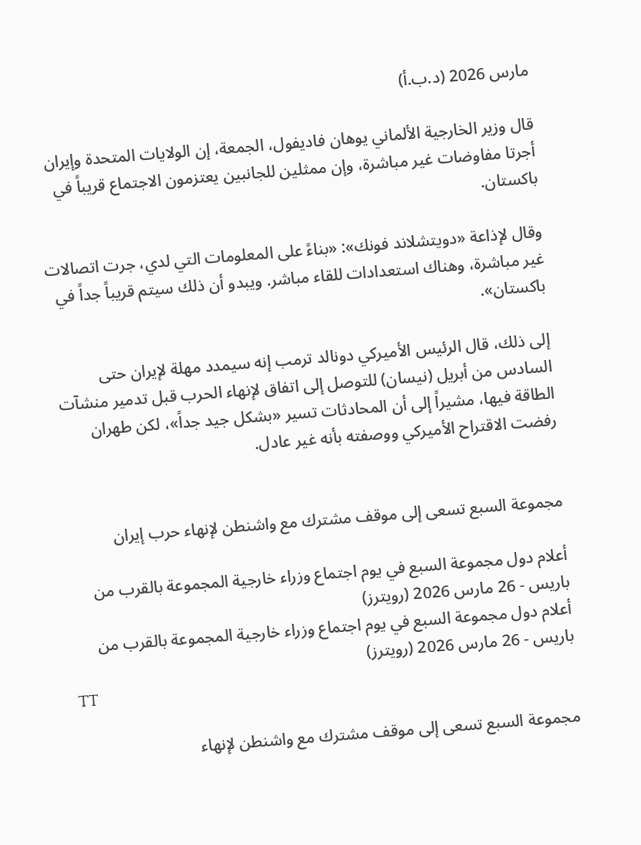مارس 2026 (د.ب.أ)

قال وزير الخارجية الألماني يوهان فاديفول، الجمعة، إن الولايات المتحدة وإيران أجرتا مفاوضات غير مباشرة، وإن ممثلين للجانبين يعتزمون الاجتماع قريباً في باكستان.

وقال لإذاعة «دويتشلاند فونك»: «بناءً على المعلومات التي لدي، جرت اتصالات غير مباشرة، وهناك استعدادات للقاء مباشر. ويبدو أن ذلك سيتم قريباً جداً في باكستان».

إلى ذلك، قال الرئيس الأميركي دونالد ترمب إنه سيمدد مهلة لإيران حتى السادس من أبريل (نيسان) للتوصل إلى اتفاق لإنهاء الحرب قبل تدمير منشآت الطاقة فيها، مشيراً إلى أن المحادثات تسير «بشكل جيد جداً»، لكن طهران رفضت الاقتراح الأميركي ووصفته بأنه غير عادل.


مجموعة السبع تسعى إلى موقف مشترك مع واشنطن لإنهاء حرب إيران

أعلام دول مجموعة السبع في يوم اجتماع وزراء خارجية المجموعة بالقرب من باريس - 26 مارس 2026 (رويترز)
أعلام دول مجموعة السبع في يوم اجتماع وزراء خارجية المجموعة بالقرب من باريس - 26 مارس 2026 (رويترز)
TT

مجموعة السبع تسعى إلى موقف مشترك مع واشنطن لإنهاء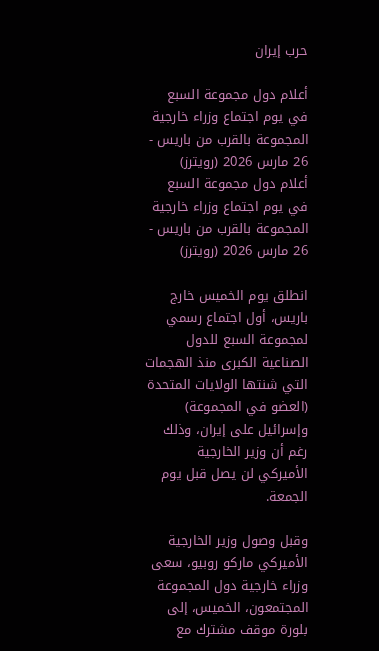حرب إيران

أعلام دول مجموعة السبع في يوم اجتماع وزراء خارجية المجموعة بالقرب من باريس - 26 مارس 2026 (رويترز)
أعلام دول مجموعة السبع في يوم اجتماع وزراء خارجية المجموعة بالقرب من باريس - 26 مارس 2026 (رويترز)

انطلق يوم الخميس خارج باريس، أول اجتماع رسمي لمجموعة السبع للدول الصناعية الكبرى منذ الهجمات التي شنتها الولايات المتحدة (العضو في المجموعة) وإسرائيل على إيران، وذلك رغم أن وزير الخارجية الأميركي لن يصل قبل يوم الجمعة.

وقبل وصول وزير الخارجية الأميركي ماركو روبيو، سعى وزراء خارجية دول المجموعة المجتمعون، الخميس، إلى بلورة موقف مشترك مع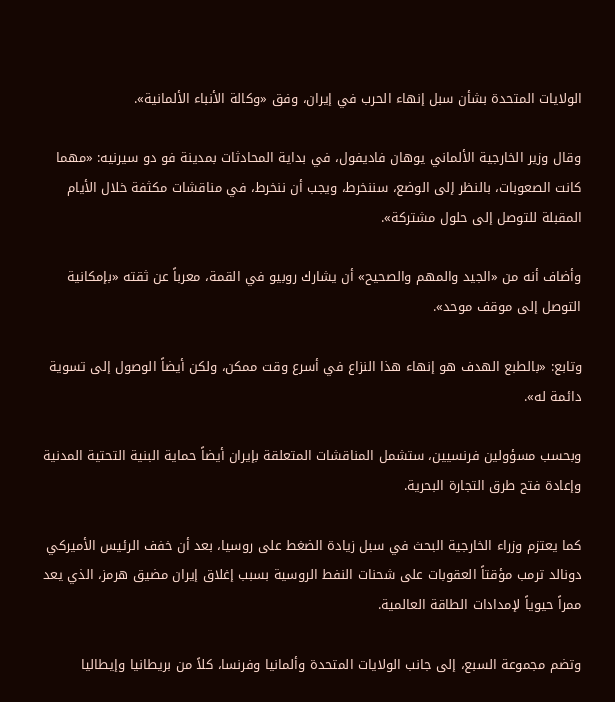الولايات المتحدة بشأن سبل إنهاء الحرب في إيران، وفق «وكالة الأنباء الألمانية».

وقال وزير الخارجية الألماني يوهان فاديفول، في بداية المحادثات بمدينة فو دو سيرنيه: «مهما كانت الصعوبات، بالنظر إلى الوضع، سننخرط، ويجب أن ننخرط، في مناقشات مكثفة خلال الأيام المقبلة للتوصل إلى حلول مشتركة».

وأضاف أنه من «الجيد والمهم والصحيح» أن يشارك روبيو في القمة، معرباً عن ثقته «بإمكانية التوصل إلى موقف موحد».

وتابع: «بالطبع الهدف هو إنهاء هذا النزاع في أسرع وقت ممكن، ولكن أيضاً الوصول إلى تسوية دائمة له».

وبحسب مسؤولين فرنسيين، ستشمل المناقشات المتعلقة بإيران أيضاً حماية البنية التحتية المدنية وإعادة فتح طرق التجارة البحرية.

كما يعتزم وزراء الخارجية البحث في سبل زيادة الضغط على روسيا، بعد أن خفف الرئيس الأميركي دونالد ترمب مؤقتاً العقوبات على شحنات النفط الروسية بسبب إغلاق إيران مضيق هرمز، الذي يعد ممراً حيوياً لإمدادات الطاقة العالمية.

وتضم مجموعة السبع، إلى جانب الولايات المتحدة وألمانيا وفرنسا، كلاً من بريطانيا وإيطاليا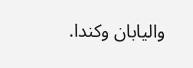واليابان وكندا.